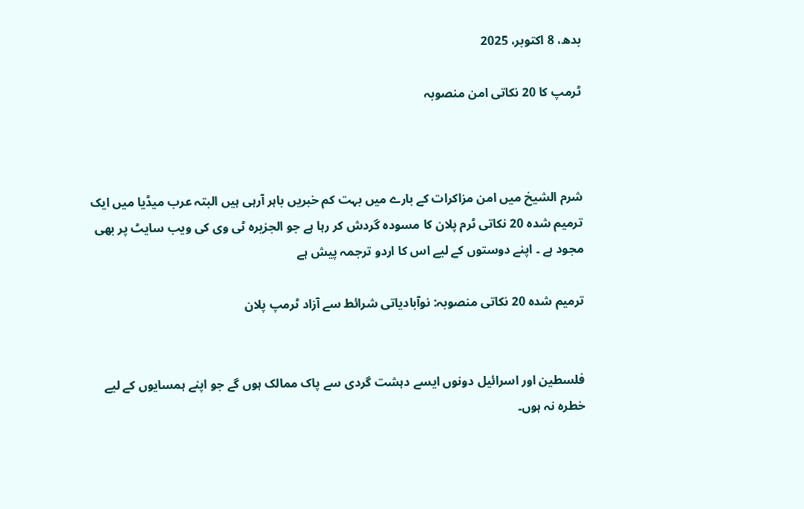بدھ، 8 اکتوبر، 2025

ٹرمپ کا 20 نکاتی امن منصوبہ



شرم الشیخ میں امن مزاکرات کے بارے میں بہت کم خبریں باہر آرہی ہیں البتہ عرب میڈیا میں ایک ترمیم شدہ 20 نکاتی ٹرم پلان کا مسودہ گردش کر رہا ہے جو الجزیرہ ٹی وی کی ویب سایٹ پر بھی مجود ہے ۔ اپنے دوستوں کے لیے اس کا اردو ترجمہ پیش ہے

ترمیم شدہ 20 نکاتی منصوبہ: نوآبادیاتی شرائط سے آزاد ٹرمپ پلان


فلسطین اور اسرائیل دونوں ایسے دہشت گردی سے پاک ممالک ہوں گے جو اپنے ہمسایوں کے لیے خطرہ نہ ہوں۔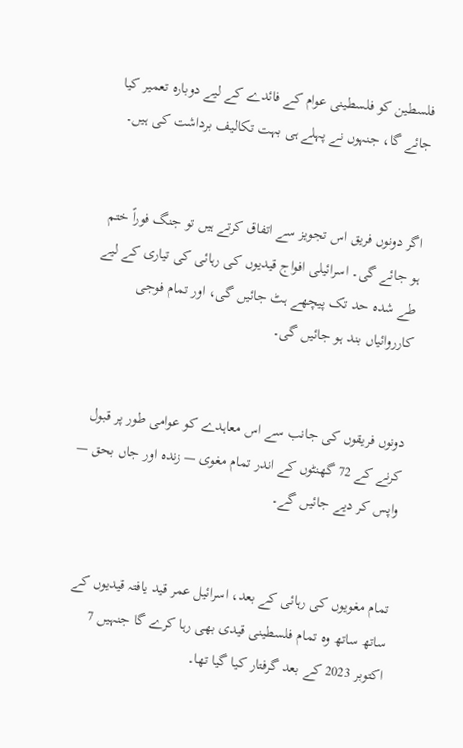فلسطین کو فلسطینی عوام کے فائدے کے لیے دوبارہ تعمیر کیا جائے گا، جنہوں نے پہلے ہی بہت تکالیف برداشت کی ہیں۔


اگر دونوں فریق اس تجویز سے اتفاق کرتے ہیں تو جنگ فوراً ختم ہو جائے گی۔ اسرائیلی افواج قیدیوں کی رہائی کی تیاری کے لیے طے شدہ حد تک پیچھے ہٹ جائیں گی، اور تمام فوجی کارروائیاں بند ہو جائیں گی۔


دونوں فریقوں کی جانب سے اس معاہدے کو عوامی طور پر قبول کرنے کے 72 گھنٹوں کے اندر تمام مغوی — زندہ اور جاں بحق — واپس کر دیے جائیں گے۔


تمام مغویوں کی رہائی کے بعد، اسرائیل عمر قید یافتہ قیدیوں کے ساتھ ساتھ وہ تمام فلسطینی قیدی بھی رہا کرے گا جنہیں 7 اکتوبر 2023 کے بعد گرفتار کیا گیا تھا۔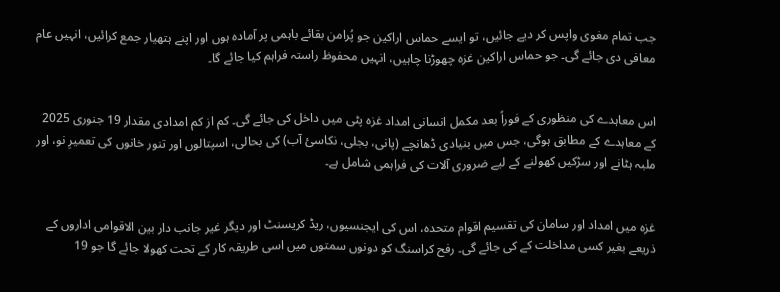جب تمام مغوی واپس کر دیے جائیں، تو ایسے حماس اراکین جو پُرامن بقائے باہمی پر آمادہ ہوں اور اپنے ہتھیار جمع کرائیں، انہیں عام معافی دی جائے گی۔ جو حماس اراکین غزہ چھوڑنا چاہیں، انہیں محفوظ راستہ فراہم کیا جائے گا۔


اس معاہدے کی منظوری کے فوراً بعد مکمل انسانی امداد غزہ پٹی میں داخل کی جائے گی۔ کم از کم امدادی مقدار 19 جنوری 2025 کے معاہدے کے مطابق ہوگی، جس میں بنیادی ڈھانچے (پانی، بجلی، نکاسیٔ آب) کی بحالی، اسپتالوں اور تنور خانوں کی تعمیرِ نو، اور ملبہ ہٹانے اور سڑکیں کھولنے کے لیے ضروری آلات کی فراہمی شامل ہے۔


غزہ میں امداد اور سامان کی تقسیم اقوام متحدہ، اس کی ایجنسیوں، ریڈ کریسنٹ اور دیگر غیر جانب دار بین الاقوامی اداروں کے ذریعے بغیر کسی مداخلت کے کی جائے گی۔ رفح کراسنگ کو دونوں سمتوں میں اسی طریقہ کار کے تحت کھولا جائے گا جو 19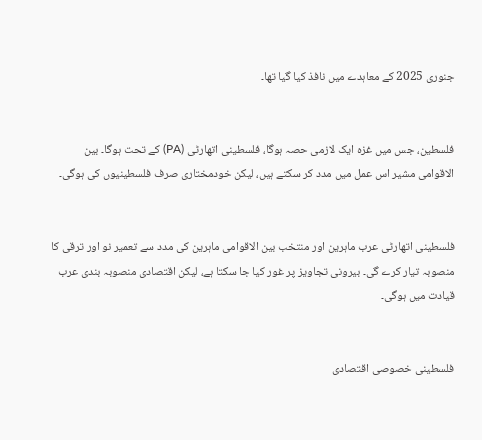جنوری 2025 کے معاہدے میں نافذ کیا گیا تھا۔


فلسطین، جس میں غزہ ایک لازمی حصہ ہوگا، فلسطینی اتھارٹی (PA) کے تحت ہوگا۔ بین الاقوامی مشیر اس عمل میں مدد کر سکتے ہیں، لیکن خودمختاری صرف فلسطینیوں کی ہوگی۔


فلسطینی اتھارٹی عرب ماہرین اور منتخب بین الاقوامی ماہرین کی مدد سے تعمیر نو اور ترقی کا منصوبہ تیار کرے گی۔ بیرونی تجاویز پر غور کیا جا سکتا ہے، لیکن اقتصادی منصوبہ بندی عرب قیادت میں ہوگی۔


فلسطینی خصوصی اقتصادی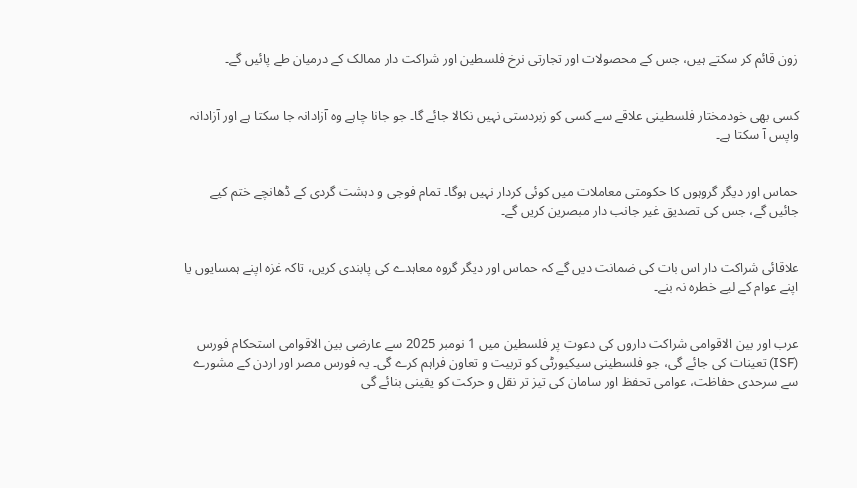زون قائم کر سکتے ہیں، جس کے محصولات اور تجارتی نرخ فلسطین اور شراکت دار ممالک کے درمیان طے پائیں گے۔


کسی بھی خودمختار فلسطینی علاقے سے کسی کو زبردستی نہیں نکالا جائے گا۔ جو جانا چاہے وہ آزادانہ جا سکتا ہے اور آزادانہ واپس آ سکتا ہے۔


حماس اور دیگر گروہوں کا حکومتی معاملات میں کوئی کردار نہیں ہوگا۔ تمام فوجی و دہشت گردی کے ڈھانچے ختم کیے جائیں گے، جس کی تصدیق غیر جانب دار مبصرین کریں گے۔


علاقائی شراکت دار اس بات کی ضمانت دیں گے کہ حماس اور دیگر گروہ معاہدے کی پابندی کریں، تاکہ غزہ اپنے ہمسایوں یا اپنے عوام کے لیے خطرہ نہ بنے۔


عرب اور بین الاقوامی شراکت داروں کی دعوت پر فلسطین میں 1 نومبر 2025 سے عارضی بین الاقوامی استحکام فورس (ISF) تعینات کی جائے گی، جو فلسطینی سیکیورٹی کو تربیت و تعاون فراہم کرے گی۔ یہ فورس مصر اور اردن کے مشورے سے سرحدی حفاظت، عوامی تحفظ اور سامان کی تیز تر نقل و حرکت کو یقینی بنائے گی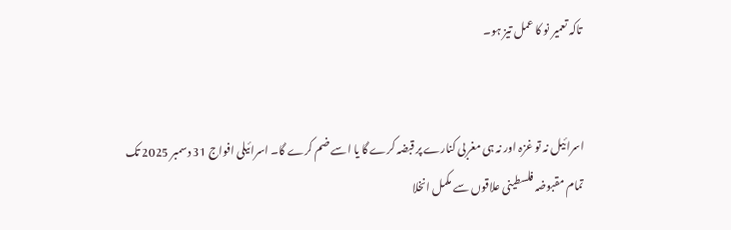تاکہ تعمیر نو کا عمل تیز ہو۔


اسرائیل نہ تو غزہ اور نہ ہی مغربی کنارے پر قبضہ کرے گا یا اسے ضم کرے گا۔ اسرائیلی افواج 31 دسمبر 2025 تک تمام مقبوضہ فلسطینی علاقوں سے مکمل انخلا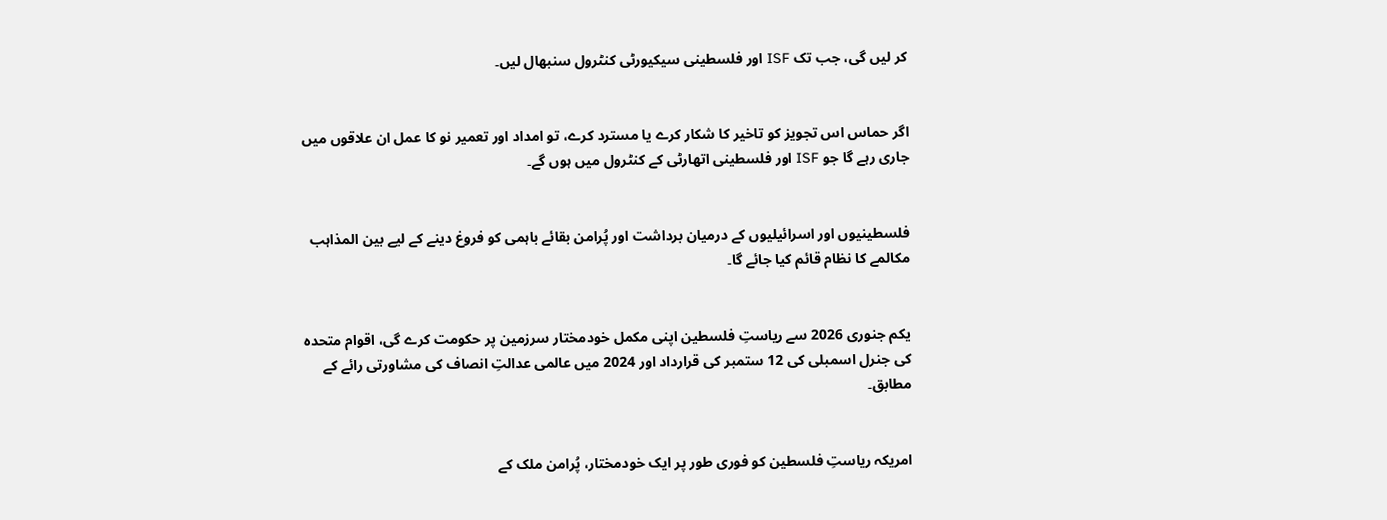کر لیں گی، جب تک ISF اور فلسطینی سیکیورٹی کنٹرول سنبھال لیں۔


اگر حماس اس تجویز کو تاخیر کا شکار کرے یا مسترد کرے، تو امداد اور تعمیر نو کا عمل ان علاقوں میں جاری رہے گا جو ISF اور فلسطینی اتھارٹی کے کنٹرول میں ہوں گے۔


فلسطینیوں اور اسرائیلیوں کے درمیان برداشت اور پُرامن بقائے باہمی کو فروغ دینے کے لیے بین المذاہب مکالمے کا نظام قائم کیا جائے گا۔


یکم جنوری 2026 سے ریاستِ فلسطین اپنی مکمل خودمختار سرزمین پر حکومت کرے گی، اقوام متحدہ کی جنرل اسمبلی کی 12 ستمبر کی قرارداد اور 2024 میں عالمی عدالتِ انصاف کی مشاورتی رائے کے مطابق۔


امریکہ ریاستِ فلسطین کو فوری طور پر ایک خودمختار، پُرامن ملک کے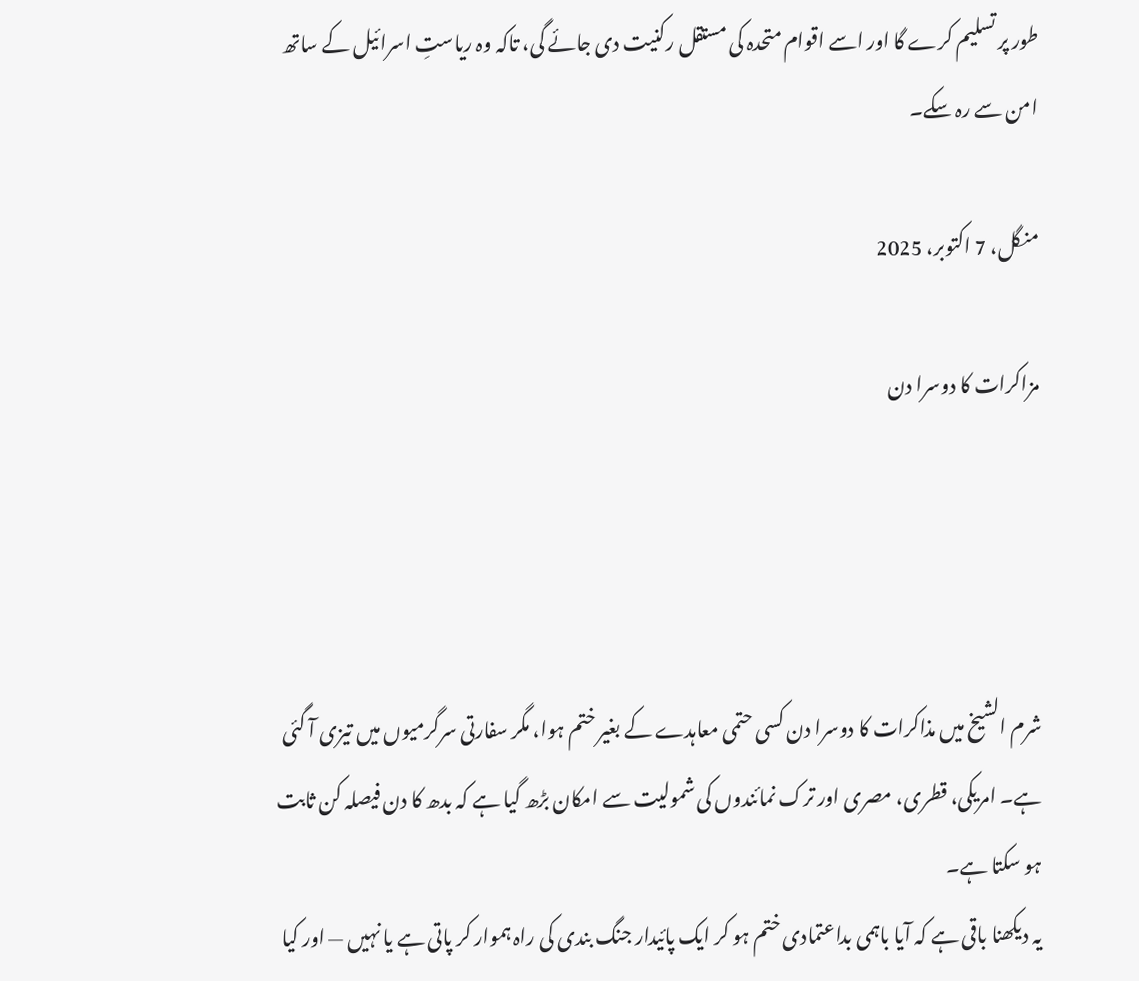طور پر تسلیم کرے گا اور اسے اقوام متحدہ کی مستقل رکنیت دی جائے گی، تاکہ وہ ریاستِ اسرائیل کے ساتھ امن سے رہ سکے۔

منگل، 7 اکتوبر، 2025

مزاکرات کا دوسرا دن




شرم الشیخ میں مذاکرات کا دوسرا دن کسی حتمی معاہدے کے بغیر ختم ہوا، مگر سفارتی سرگرمیوں میں تیزی آ گئی ہے۔ امریکی، قطری، مصری اور ترک نمائندوں کی شمولیت سے امکان بڑھ گیا ہے کہ بدھ کا دن فیصلہ کن ثابت ہو سکتا ہے۔
یہ دیکھنا باقی ہے کہ آیا باہمی بداعتمادی ختم ہو کر ایک پائیدار جنگ بندی کی راہ ہموار کر پاتی ہے یا نہیں — اور کیا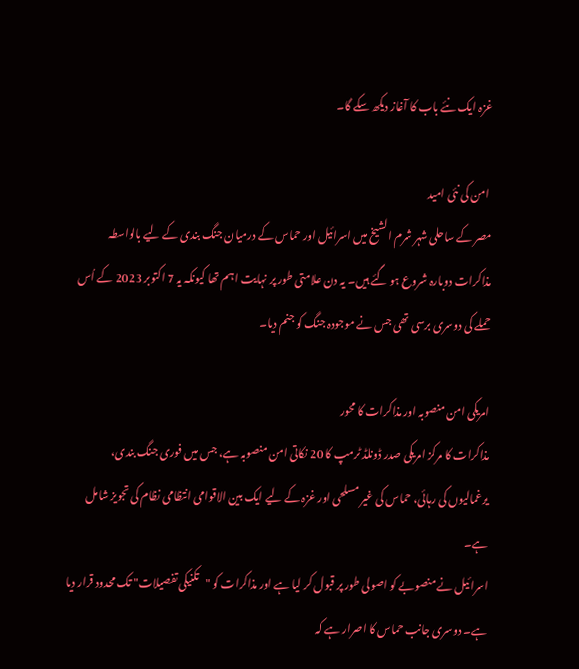غزہ ایک نئے باب کا آغاز دیکھ سکے گا۔

 امن کی نئی امید
مصر کے ساحلی شہر شرم الشیخ میں اسرائیل اور حماس کے درمیان جنگ بندی کے لیے بالواسطہ مذاکرات دوبارہ شروع ہو گئے ہیں۔ یہ دن علامتی طور پر نہایت اہم تھا کیونکہ یہ 7 اکتوبر 2023 کے اُس حملے کی دوسری برسی تھی جس نے موجودہ جنگ کو جنم دیا۔

امریکی امن منصوبہ اور مذاکرات کا محور
مذاکرات کا مرکز امریکی صدر ڈونلڈ ٹرمپ کا 20 نکاتی امن منصوبہ ہے، جس میں فوری جنگ بندی، یرغمالیوں کی رہائی، حماس کی غیر مسلحی اور غزہ کے لیے ایک بین الاقوامی انتظامی نظام کی تجویز شامل ہے۔
اسرائیل نے منصوبے کو اصولی طور پر قبول کر لیا ہے اور مذاکرات کو "تکنیکی تفصیلات" تک محدود قرار دیا ہے۔ دوسری جانب حماس کا اصرار ہے کہ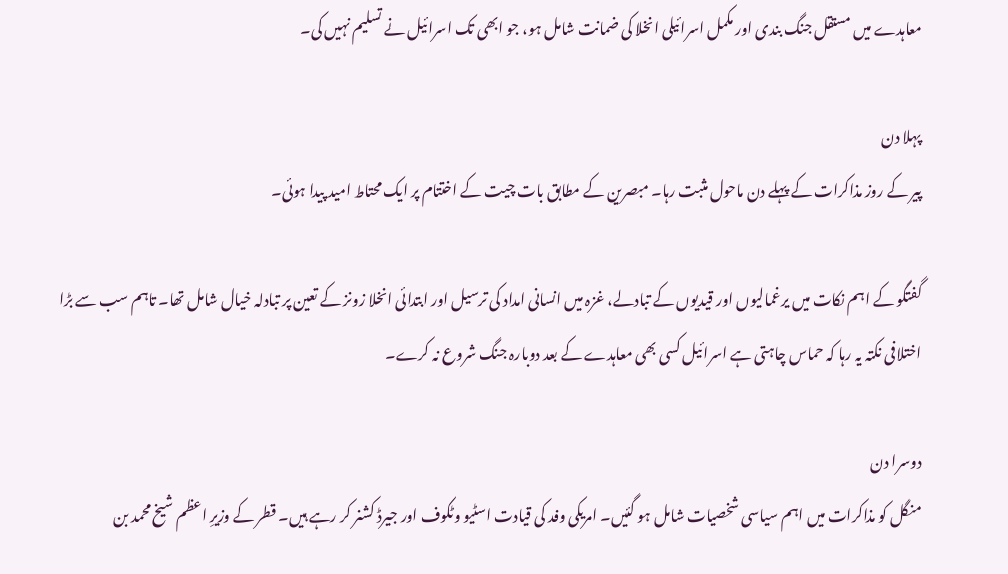معاہدے میں مستقل جنگ بندی اور مکمل اسرائیلی انخلا کی ضمانت شامل ہو، جو ابھی تک اسرائیل نے تسلیم نہیں کی۔

پہلا دن
پیر کے روز مذاکرات کے پہلے دن ماحول مثبت رہا۔ مبصرین کے مطابق بات چیت کے اختتام پر ایک محتاط امید پیدا ہوئی۔

گفتگو کے اہم نکات میں یرغمالیوں اور قیدیوں کے تبادلے، غزہ میں انسانی امداد کی ترسیل اور ابتدائی انخلا زونز کے تعین پر تبادلہ خیال شامل تھا۔ تاہم سب سے بڑا اختلافی نکتہ یہ رہا کہ حماس چاہتی ہے اسرائیل کسی بھی معاہدے کے بعد دوبارہ جنگ شروع نہ کرے۔

دوسرا دن
منگل کو مذاکرات میں اہم سیاسی شخصیات شامل ہو گئیں۔ امریکی وفد کی قیادت اسٹیو وٹکوف اور جیرڈ کشنر کر رہے ہیں۔ قطر کے وزیرِ اعظم شیخ محمد بن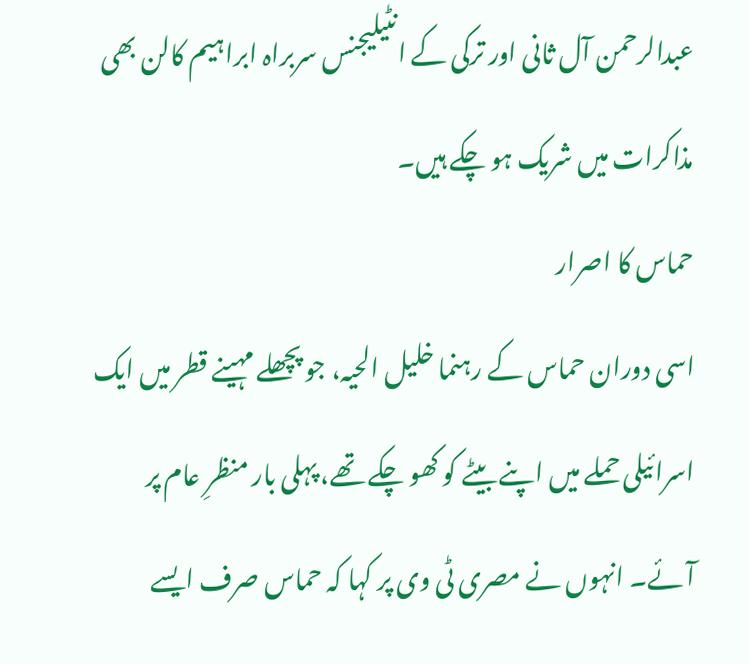عبدالرحمن آل ثانی اور ترکی کے انٹیلیجنس سربراہ ابراہیم کالن بھی مذاکرات میں شریک ہو چکے ہیں۔
حماس کا اصرار
اسی دوران حماس کے رہنما خلیل الحیہ، جو پچھلے مہینے قطر میں ایک اسرائیلی حملے میں اپنے بیٹے کو کھو چکے تھے، پہلی بار منظرِ عام پر آئے۔ انہوں نے مصری ٹی وی پر کہا کہ حماس صرف ایسے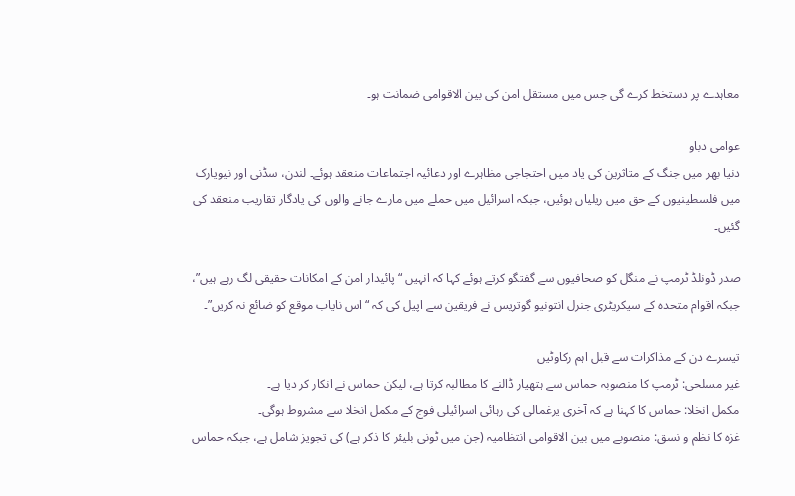معاہدے پر دستخط کرے گی جس میں مستقل امن کی بین الاقوامی ضمانت ہو۔

عوامی دباو
دنیا بھر میں جنگ کے متاثرین کی یاد میں احتجاجی مظاہرے اور دعائیہ اجتماعات منعقد ہوئے۔ لندن، سڈنی اور نیویارک میں فلسطینیوں کے حق میں ریلیاں ہوئیں، جبکہ اسرائیل میں حملے میں مارے جانے والوں کی یادگار تقاریب منعقد کی گئیں۔

صدر ڈونلڈ ٹرمپ نے منگل کو صحافیوں سے گفتگو کرتے ہوئے کہا کہ انہیں “پائیدار امن کے امکانات حقیقی لگ رہے ہیں”، جبکہ اقوام متحدہ کے سیکریٹری جنرل انتونیو گوتریس نے فریقین سے اپیل کی کہ “اس نایاب موقع کو ضائع نہ کریں”۔

تیسرے دن کے مذاکرات سے قبل اہم رکاوٹیں
غیر مسلحی: ٹرمپ کا منصوبہ حماس سے ہتھیار ڈالنے کا مطالبہ کرتا ہے، لیکن حماس نے انکار کر دیا ہے۔
مکمل انخلا: حماس کا کہنا ہے کہ آخری یرغمالی کی رہائی اسرائیلی فوج کے مکمل انخلا سے مشروط ہوگی۔
غزہ کا نظم و نسق: منصوبے میں بین الاقوامی انتظامیہ (جن میں ٹونی بلیئر کا ذکر ہے) کی تجویز شامل ہے، جبکہ حماس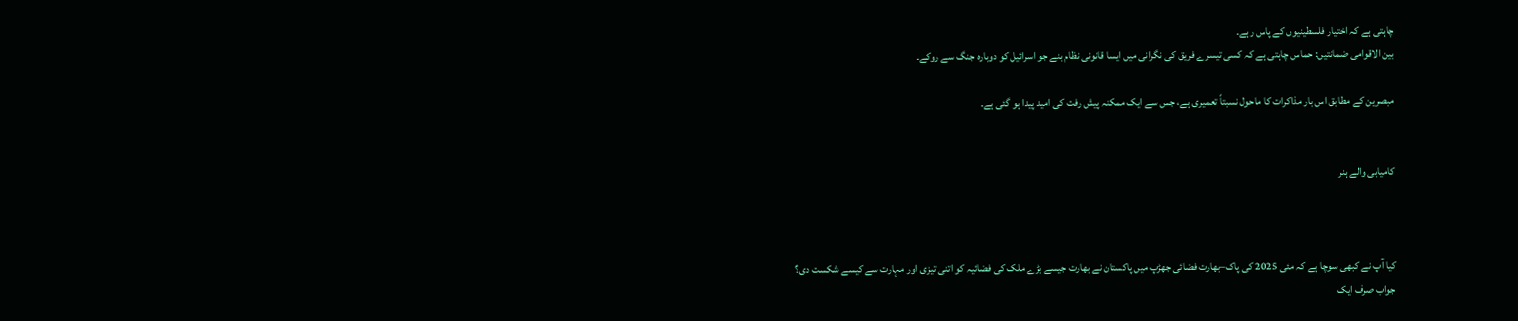چاہتی ہے کہ اختیار فلسطینیوں کے پاس رہے۔
بین الاقوامی ضمانتیں: حماس چاہتی ہے کہ کسی تیسرے فریق کی نگرانی میں ایسا قانونی نظام بنے جو اسرائیل کو دوبارہ جنگ سے روکے۔

مبصرین کے مطابق اس بار مذاکرات کا ماحول نسبتاً تعمیری ہے، جس سے ایک ممکنہ پیش رفت کی امید پیدا ہو گئی ہے۔


کامیابی والے ہنر



کیا آپ نے کبھی سوچا ہے کہ مئی 2025 کی پاک–بھارت فضائی جھڑپ میں پاکستان نے بھارت جیسے بڑے ملک کی فضائیہ کو اتنی تیزی اور مہارت سے کیسے شکست دی؟
جواب صرف ایک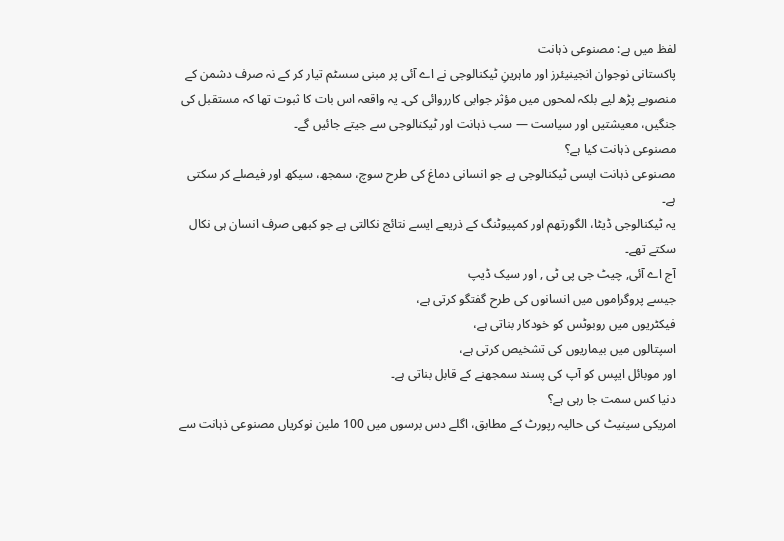لفظ میں ہے: مصنوعی ذہانت
پاکستانی نوجوان انجینیئرز اور ماہرینِ ٹیکنالوجی نے اے آئی پر مبنی سسٹم تیار کر کے نہ صرف دشمن کے منصوبے پڑھ لیے بلکہ لمحوں میں مؤثر جوابی کارروائی کی۔ یہ واقعہ اس بات کا ثبوت تھا کہ مستقبل کی جنگیں، معیشتیں اور سیاست — سب ذہانت اور ٹیکنالوجی سے جیتے جائیں گے۔
مصنوعی ذہانت کیا ہے؟
مصنوعی ذہانت ایسی ٹیکنالوجی ہے جو انسانی دماغ کی طرح سوچ، سمجھ، سیکھ اور فیصلے کر سکتی ہے۔
یہ ٹیکنالوجی ڈیٹا، الگورتھم اور کمپیوٹنگ کے ذریعے ایسے نتائج نکالتی ہے جو کبھی صرف انسان ہی نکال سکتے تھے۔
آج اے آئی, چیٹ جی پی ٹی , اور سیک ڈیپ
جیسے پروگراموں میں انسانوں کی طرح گفتگو کرتی ہے،
فیکٹریوں میں روبوٹس کو خودکار بناتی ہے،
اسپتالوں میں بیماریوں کی تشخیص کرتی ہے،
اور موبائل ایپس کو آپ کی پسند سمجھنے کے قابل بناتی ہے۔
دنیا کس سمت جا رہی ہے؟
امریکی سینیٹ کی حالیہ رپورٹ کے مطابق، اگلے دس برسوں میں 100 ملین نوکریاں مصنوعی ذہانت سے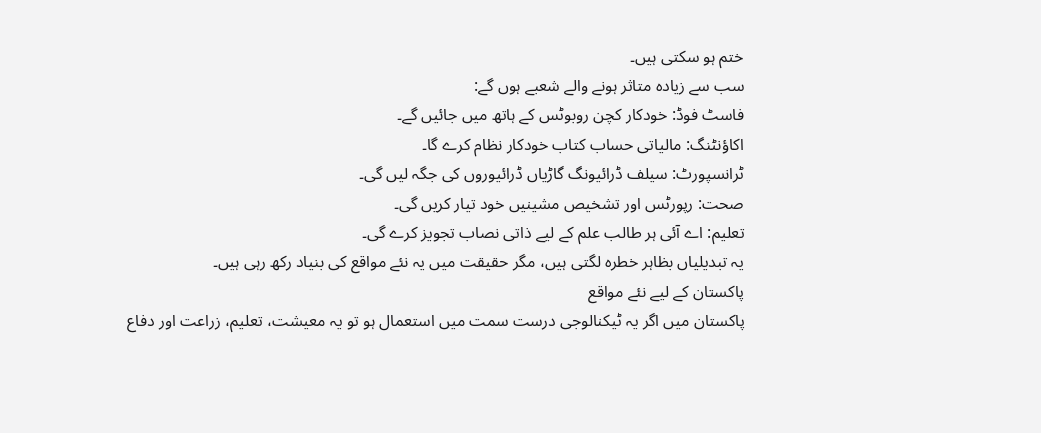ختم ہو سکتی ہیں۔
سب سے زیادہ متاثر ہونے والے شعبے ہوں گے:
فاسٹ فوڈ: خودکار کچن روبوٹس کے ہاتھ میں جائیں گے۔
اکاؤنٹنگ: مالیاتی حساب کتاب خودکار نظام کرے گا۔
ٹرانسپورٹ: سیلف ڈرائیونگ گاڑیاں ڈرائیوروں کی جگہ لیں گی۔
صحت: رپورٹس اور تشخیص مشینیں خود تیار کریں گی۔
تعلیم: اے آئی ہر طالب علم کے لیے ذاتی نصاب تجویز کرے گی۔
یہ تبدیلیاں بظاہر خطرہ لگتی ہیں، مگر حقیقت میں یہ نئے مواقع کی بنیاد رکھ رہی ہیں۔
پاکستان کے لیے نئے مواقع
پاکستان میں اگر یہ ٹیکنالوجی درست سمت میں استعمال ہو تو یہ معیشت، تعلیم، زراعت اور دفاع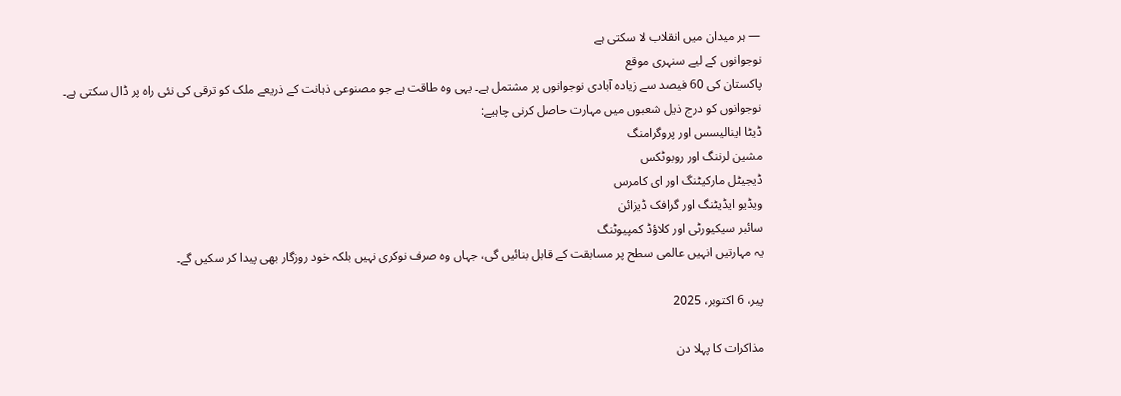— ہر میدان میں انقلاب لا سکتی ہے
نوجوانوں کے لیے سنہری موقع
پاکستان کی 60 فیصد سے زیادہ آبادی نوجوانوں پر مشتمل ہے۔ یہی وہ طاقت ہے جو مصنوعی ذہانت کے ذریعے ملک کو ترقی کی نئی راہ پر ڈال سکتی ہے۔
نوجوانوں کو درج ذیل شعبوں میں مہارت حاصل کرنی چاہیے:
ڈیٹا اینالیسس اور پروگرامنگ
مشین لرننگ اور روبوٹکس
ڈیجیٹل مارکیٹنگ اور ای کامرس
ویڈیو ایڈیٹنگ اور گرافک ڈیزائن
سائبر سیکیورٹی اور کلاؤڈ کمپیوٹنگ
یہ مہارتیں انہیں عالمی سطح پر مسابقت کے قابل بنائیں گی، جہاں وہ صرف نوکری نہیں بلکہ خود روزگار بھی پیدا کر سکیں گے۔

پیر، 6 اکتوبر، 2025

مذاکرات کا پہلا دن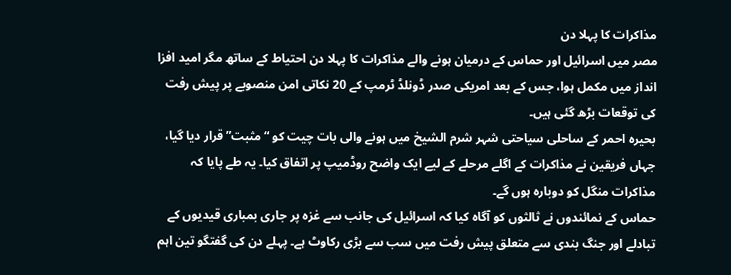مذاکرات کا پہلا دن
مصر میں اسرائیل اور حماس کے درمیان ہونے والے مذاکرات کا پہلا دن احتیاط کے ساتھ مگر امید افزا انداز میں مکمل ہوا، جس کے بعد امریکی صدر ڈونلڈ ٹرمپ کے 20 نکاتی امن منصوبے پر پیش رفت کی توقعات بڑھ گئی ہیں۔
بحیرہ احمر کے ساحلی سیاحتی شہر شرم الشیخ میں ہونے والی بات چیت کو “مثبت” قرار دیا گیا، جہاں فریقین نے مذاکرات کے اگلے مرحلے کے لیے ایک واضح روڈمیپ پر اتفاق کیا۔ یہ طے پایا کہ مذاکرات منگل کو دوبارہ ہوں گے۔
حماس کے نمائندوں نے ثالثوں کو آگاہ کیا کہ اسرائیل کی جانب سے غزہ پر جاری بمباری قیدیوں کے تبادلے اور جنگ بندی سے متعلق پیش رفت میں سب سے بڑی رکاوٹ ہے۔ پہلے دن کی گفتگو تین اہم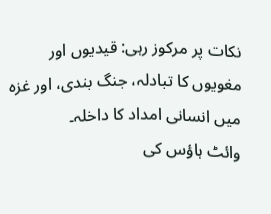نکات پر مرکوز رہی: قیدیوں اور مغویوں کا تبادلہ، جنگ بندی، اور غزہ میں انسانی امداد کا داخلہ۔
وائٹ ہاؤس کی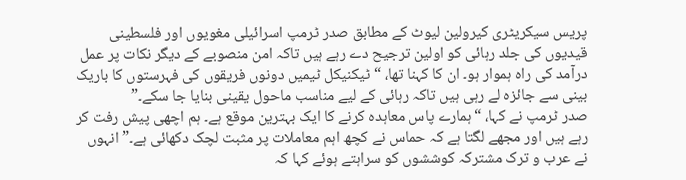پریس سیکریٹری کیرولین لیوٹ کے مطابق صدر ٹرمپ اسرائیلی مغویوں اور فلسطینی قیدیوں کی جلد رہائی کو اولین ترجیح دے رہے ہیں تاکہ امن منصوبے کے دیگر نکات پر عمل درآمد کی راہ ہموار ہو۔ ان کا کہنا تھا، “ٹیکنیکل ٹیمیں دونوں فریقوں کی فہرستوں کا باریک بینی سے جائزہ لے رہی ہیں تاکہ رہائی کے لیے مناسب ماحول یقینی بنایا جا سکے۔”
صدر ٹرمپ نے کہا، “ہمارے پاس معاہدہ کرنے کا ایک بہترین موقع ہے۔ ہم اچھی پیش رفت کر رہے ہیں اور مجھے لگتا ہے کہ حماس نے کچھ اہم معاملات پر مثبت لچک دکھائی ہے۔” انہوں نے عرب و ترک مشترکہ کوششوں کو سراہتے ہوئے کہا کہ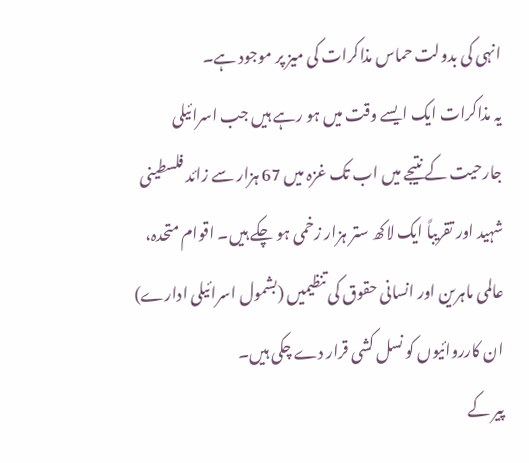انہی کی بدولت حماس مذاکرات کی میز پر موجود ہے۔
یہ مذاکرات ایک ایسے وقت میں ہو رہے ہیں جب اسرائیلی جارحیت کے نتیجے میں اب تک غزہ میں 67 ہزار سے زائد فلسطینی شہید اور تقریباً ایک لاکھ ستر ہزار زخمی ہو چکے ہیں۔ اقوام متحدہ، عالمی ماہرین اور انسانی حقوق کی تنظیمیں (بشمول اسرائیلی ادارے) ان کارروائیوں کو نسل کشی قرار دے چکی ہیں۔
پیر کے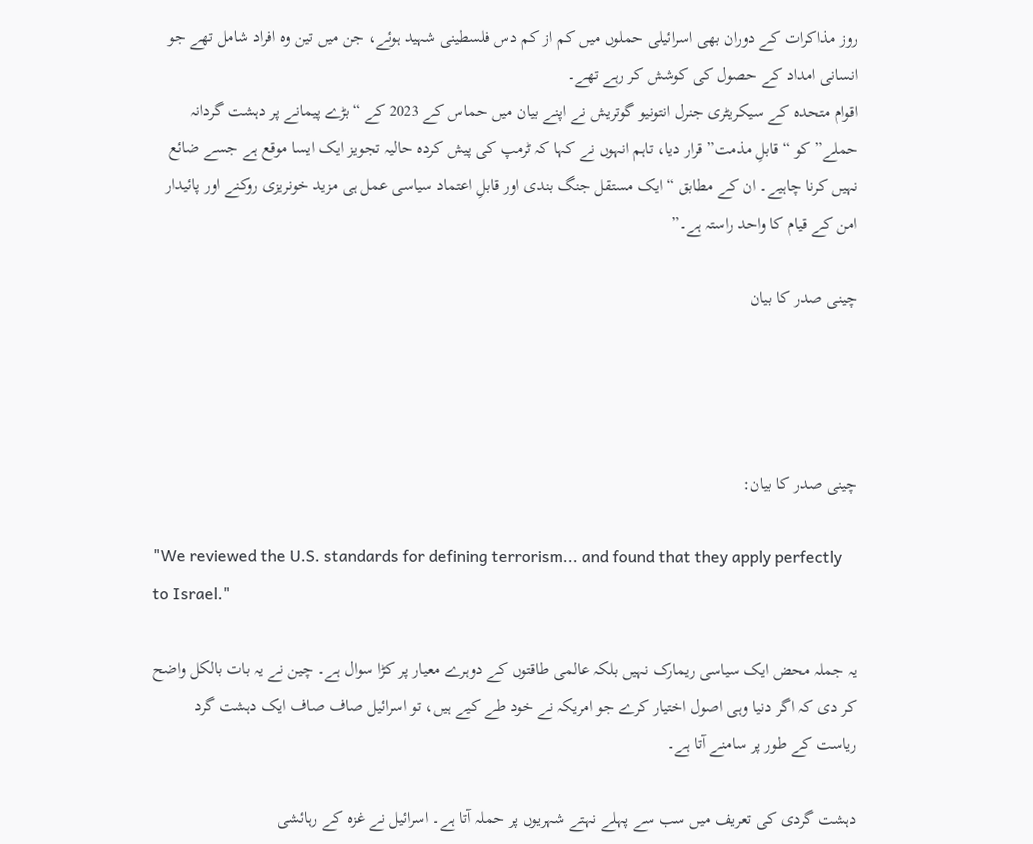روز مذاکرات کے دوران بھی اسرائیلی حملوں میں کم از کم دس فلسطینی شہید ہوئے، جن میں تین وہ افراد شامل تھے جو انسانی امداد کے حصول کی کوشش کر رہے تھے۔
اقوام متحدہ کے سیکریٹری جنرل انتونیو گوتریش نے اپنے بیان میں حماس کے 2023 کے “بڑے پیمانے پر دہشت گردانہ حملے” کو “قابلِ مذمت” قرار دیا، تاہم انہوں نے کہا کہ ٹرمپ کی پیش کردہ حالیہ تجویز ایک ایسا موقع ہے جسے ضائع نہیں کرنا چاہیے۔ ان کے مطابق “ایک مستقل جنگ بندی اور قابلِ اعتماد سیاسی عمل ہی مزید خونریزی روکنے اور پائیدار امن کے قیام کا واحد راستہ ہے۔”

چینی صدر کا بیان




چینی صدر کا بیان:

"We reviewed the U.S. standards for defining terrorism... and found that they apply perfectly to Israel."

یہ جملہ محض ایک سیاسی ریمارک نہیں بلکہ عالمی طاقتوں کے دوہرے معیار پر کڑا سوال ہے۔ چین نے یہ بات بالکل واضح کر دی کہ اگر دنیا وہی اصول اختیار کرے جو امریکہ نے خود طے کیے ہیں، تو اسرائیل صاف صاف ایک دہشت گرد ریاست کے طور پر سامنے آتا ہے۔

دہشت گردی کی تعریف میں سب سے پہلے نہتے شہریوں پر حملہ آتا ہے۔ اسرائیل نے غزہ کے رہائشی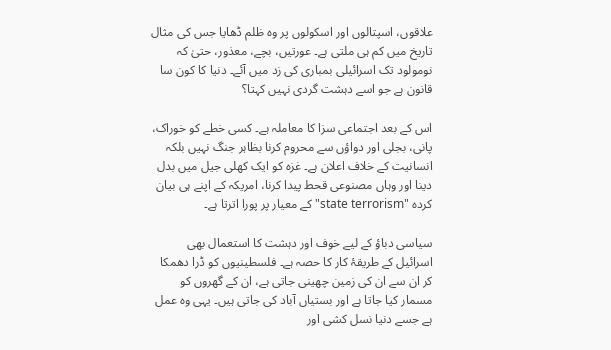علاقوں، اسپتالوں اور اسکولوں پر وہ ظلم ڈھایا جس کی مثال تاریخ میں کم ہی ملتی ہے۔ عورتیں، بچے، معذور، حتیٰ کہ نومولود تک اسرائیلی بمباری کی زد میں آئے۔ دنیا کا کون سا قانون ہے جو اسے دہشت گردی نہیں کہتا؟

اس کے بعد اجتماعی سزا کا معاملہ ہے۔ کسی خطے کو خوراک، پانی، بجلی اور دواؤں سے محروم کرنا بظاہر جنگ نہیں بلکہ انسانیت کے خلاف اعلان ہے۔ غزہ کو ایک کھلی جیل میں بدل دینا اور وہاں مصنوعی قحط پیدا کرنا، امریکہ کے اپنے ہی بیان کردہ "state terrorism" کے معیار پر پورا اترتا ہے۔

سیاسی دباؤ کے لیے خوف اور دہشت کا استعمال بھی اسرائیل کے طریقۂ کار کا حصہ ہے۔ فلسطینیوں کو ڈرا دھمکا کر ان سے ان کی زمین چھینی جاتی ہے، ان کے گھروں کو مسمار کیا جاتا ہے اور بستیاں آباد کی جاتی ہیں۔ یہی وہ عمل ہے جسے دنیا نسل کشی اور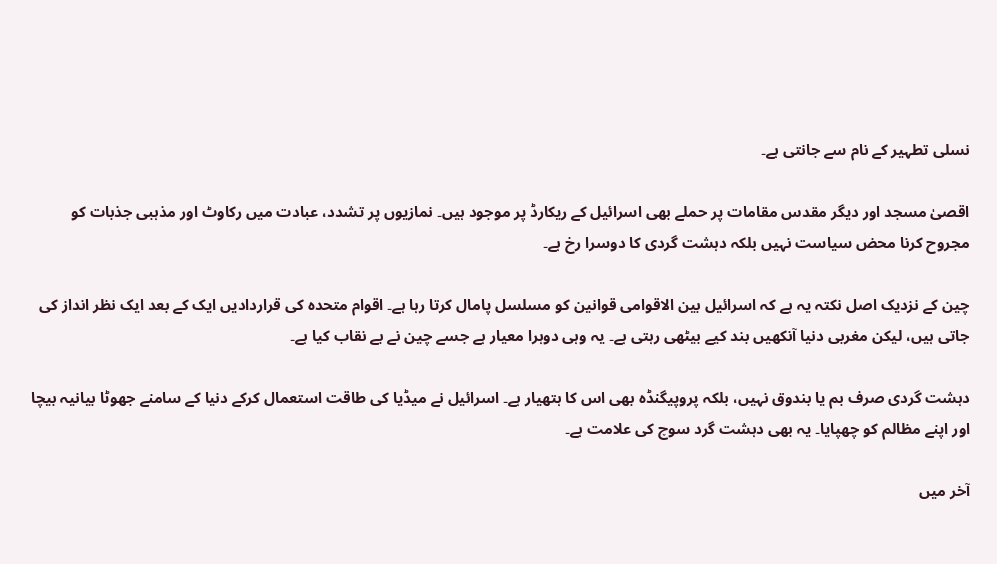نسلی تطہیر کے نام سے جانتی ہے۔

اقصیٰ مسجد اور دیگر مقدس مقامات پر حملے بھی اسرائیل کے ریکارڈ پر موجود ہیں۔ نمازیوں پر تشدد، عبادت میں رکاوٹ اور مذہبی جذبات کو مجروح کرنا محض سیاست نہیں بلکہ دہشت گردی کا دوسرا رخ ہے۔

چین کے نزدیک اصل نکتہ یہ ہے کہ اسرائیل بین الاقوامی قوانین کو مسلسل پامال کرتا رہا ہے۔ اقوام متحدہ کی قراردادیں ایک کے بعد ایک نظر انداز کی جاتی ہیں، لیکن مغربی دنیا آنکھیں بند کیے بیٹھی رہتی ہے۔ یہ وہی دوہرا معیار ہے جسے چین نے بے نقاب کیا ہے۔

دہشت گردی صرف بم یا بندوق نہیں، بلکہ پروپیگنڈہ بھی اس کا ہتھیار ہے۔ اسرائیل نے میڈیا کی طاقت استعمال کرکے دنیا کے سامنے جھوٹا بیانیہ بیچا اور اپنے مظالم کو چھپایا۔ یہ بھی دہشت گرد سوچ کی علامت ہے۔

آخر میں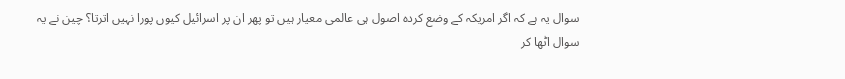سوال یہ ہے کہ اگر امریکہ کے وضع کردہ اصول ہی عالمی معیار ہیں تو پھر ان پر اسرائیل کیوں پورا نہیں اترتا؟ چین نے یہ سوال اٹھا کر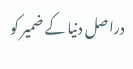دراصل دنیا کے ضمیر کو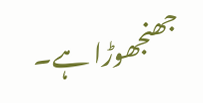جھنجھوڑا ہے۔